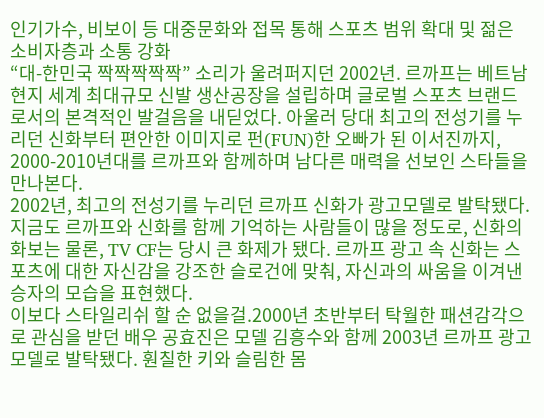인기가수, 비보이 등 대중문화와 접목 통해 스포츠 범위 확대 및 젊은 소비자층과 소통 강화
“대-한민국 짝짝짝짝짝” 소리가 울려퍼지던 2002년. 르까프는 베트남 현지 세계 최대규모 신발 생산공장을 설립하며 글로벌 스포츠 브랜드로서의 본격적인 발걸음을 내딛었다. 아울러 당대 최고의 전성기를 누리던 신화부터 편안한 이미지로 펀(FUN)한 오빠가 된 이서진까지, 2000-2010년대를 르까프와 함께하며 남다른 매력을 선보인 스타들을 만나본다.
2002년, 최고의 전성기를 누리던 르까프 신화가 광고모델로 발탁됐다. 지금도 르까프와 신화를 함께 기억하는 사람들이 많을 정도로, 신화의 화보는 물론, TV CF는 당시 큰 화제가 됐다. 르까프 광고 속 신화는 스포츠에 대한 자신감을 강조한 슬로건에 맞춰, 자신과의 싸움을 이겨낸 승자의 모습을 표현했다.
이보다 스타일리쉬 할 순 없을걸.2000년 초반부터 탁월한 패션감각으로 관심을 받던 배우 공효진은 모델 김흥수와 함께 2003년 르까프 광고모델로 발탁됐다. 훤칠한 키와 슬림한 몸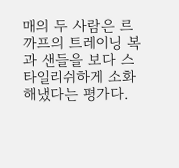매의 두 사람은 르까프의 트레이닝 복과 샌들을 보다 스타일리쉬하게 소화해냈다는 평가다.